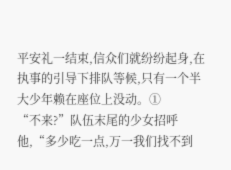平安礼一结束,信众们就纷纷起身,在执事的引导下排队等候,只有一个半大少年赖在座位上没动。①
“不来?”队伍末尾的少女招呼他,“多少吃一点,万一我们找不到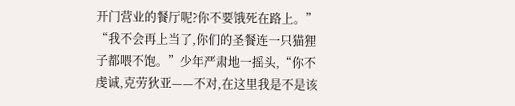开门营业的餐厅呢?你不要饿死在路上。”
“我不会再上当了,你们的圣餐连一只猫狸子都喂不饱。”少年严肃地一摇头,“你不虔诚,克劳狄亚——不对,在这里我是不是该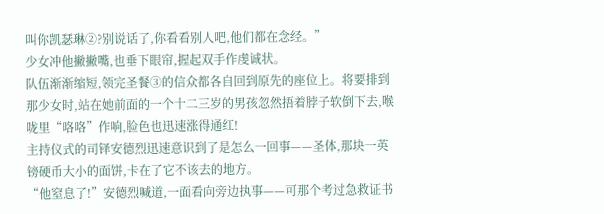叫你凯瑟琳②?别说话了,你看看别人吧,他们都在念经。”
少女冲他撇撇嘴,也垂下眼帘,握起双手作虔诚状。
队伍渐渐缩短,领完圣餐③的信众都各自回到原先的座位上。将要排到那少女时,站在她前面的一个十二三岁的男孩忽然捂着脖子软倒下去,喉咙里“咯咯”作响,脸色也迅速涨得通红!
主持仪式的司铎安德烈迅速意识到了是怎么一回事——圣体,那块一英镑硬币大小的面饼,卡在了它不该去的地方。
“他窒息了!”安德烈喊道,一面看向旁边执事——可那个考过急救证书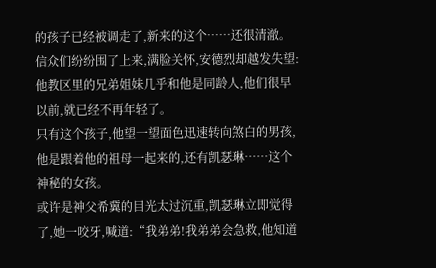的孩子已经被调走了,新来的这个……还很清澈。
信众们纷纷围了上来,满脸关怀,安德烈却越发失望:他教区里的兄弟姐妹几乎和他是同龄人,他们很早以前,就已经不再年轻了。
只有这个孩子,他望一望面色迅速转向煞白的男孩,他是跟着他的祖母一起来的,还有凯瑟琳……这个神秘的女孩。
或许是神父希冀的目光太过沉重,凯瑟琳立即觉得了,她一咬牙,喊道:“我弟弟!我弟弟会急救,他知道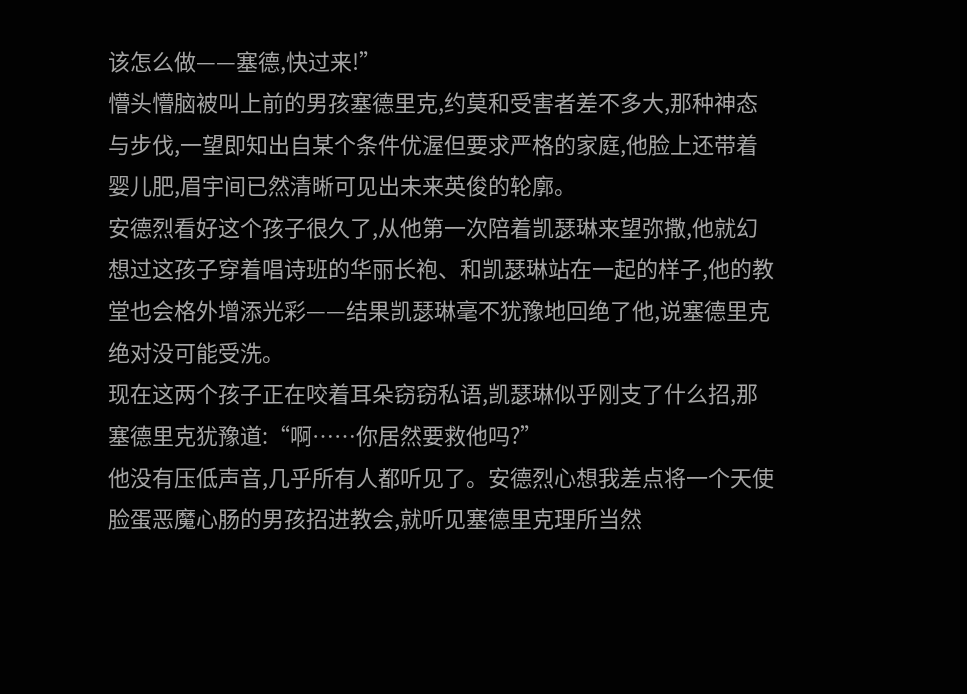该怎么做——塞德,快过来!”
懵头懵脑被叫上前的男孩塞德里克,约莫和受害者差不多大,那种神态与步伐,一望即知出自某个条件优渥但要求严格的家庭,他脸上还带着婴儿肥,眉宇间已然清晰可见出未来英俊的轮廓。
安德烈看好这个孩子很久了,从他第一次陪着凯瑟琳来望弥撒,他就幻想过这孩子穿着唱诗班的华丽长袍、和凯瑟琳站在一起的样子,他的教堂也会格外增添光彩——结果凯瑟琳毫不犹豫地回绝了他,说塞德里克绝对没可能受洗。
现在这两个孩子正在咬着耳朵窃窃私语,凯瑟琳似乎刚支了什么招,那塞德里克犹豫道:“啊……你居然要救他吗?”
他没有压低声音,几乎所有人都听见了。安德烈心想我差点将一个天使脸蛋恶魔心肠的男孩招进教会,就听见塞德里克理所当然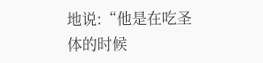地说:“他是在吃圣体的时候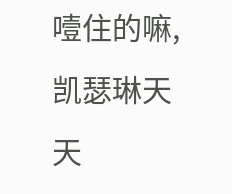噎住的嘛,凯瑟琳天天